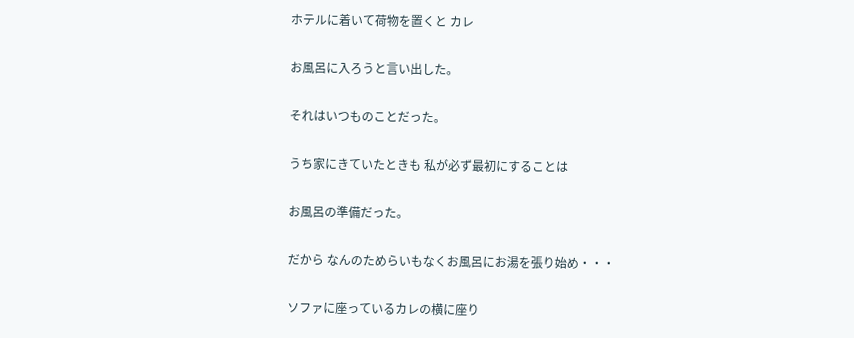ホテルに着いて荷物を置くと カレ


お風呂に入ろうと言い出した。


それはいつものことだった。


うち家にきていたときも 私が必ず最初にすることは


お風呂の準備だった。


だから なんのためらいもなくお風呂にお湯を張り始め・・・


ソファに座っているカレの横に座り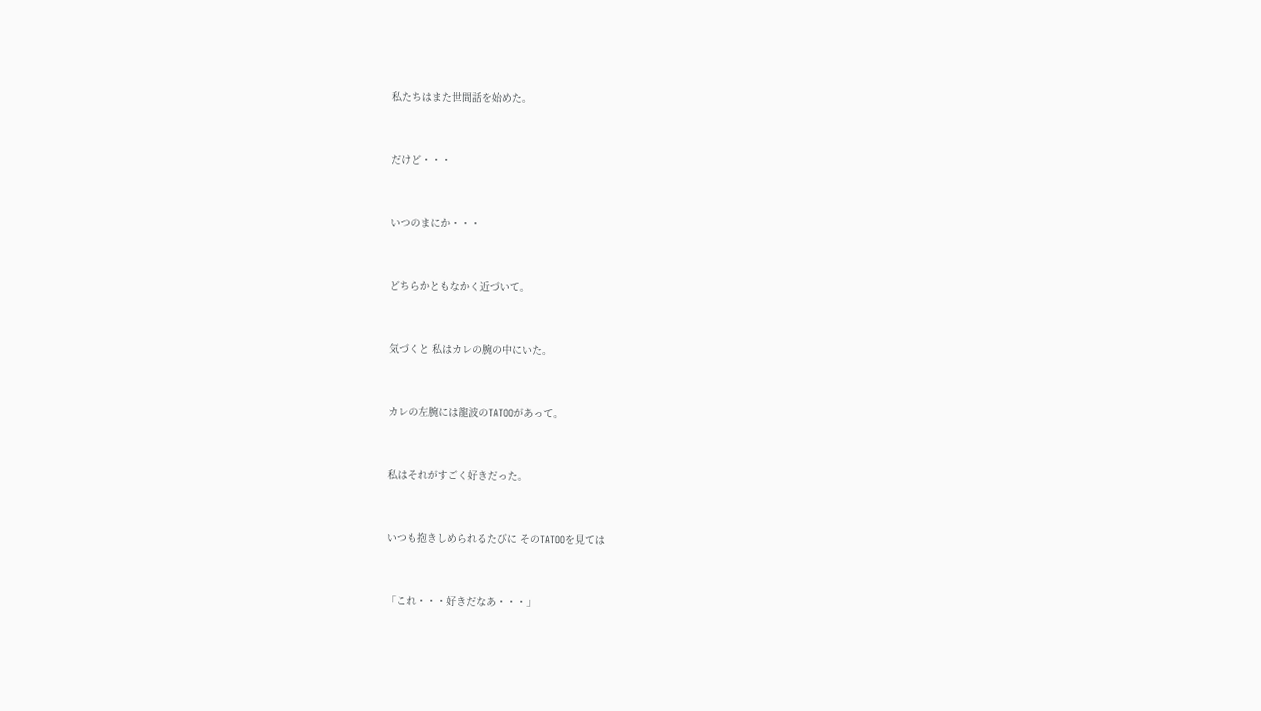私たちはまた世間話を始めた。


だけど・・・


いつのまにか・・・


どちらかともなかく近づいて。


気づくと 私はカレの腕の中にいた。


カレの左腕には龍波のTATOOがあって。


私はそれがすごく好きだった。


いつも抱きしめられるたびに そのTATOOを見ては


「これ・・・好きだなあ・・・」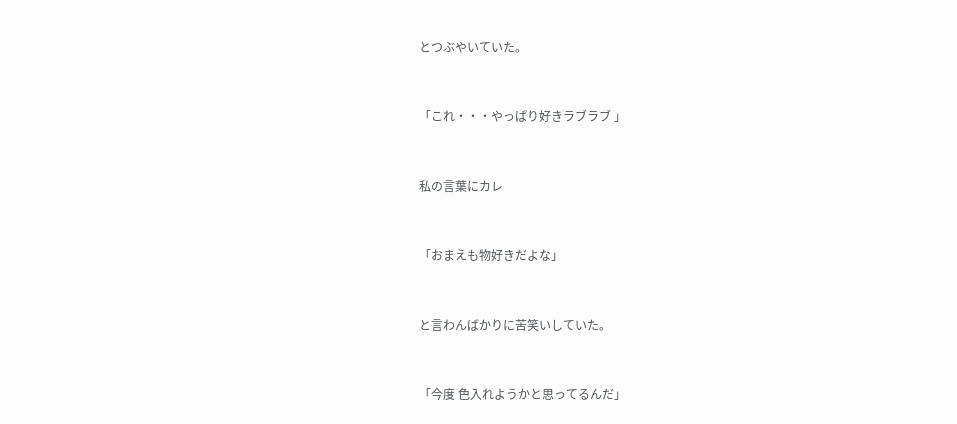とつぶやいていた。


「これ・・・やっぱり好きラブラブ 」


私の言葉にカレ


「おまえも物好きだよな」


と言わんばかりに苦笑いしていた。


「今度 色入れようかと思ってるんだ」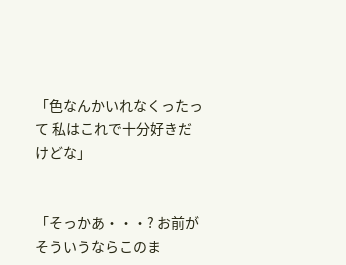「色なんかいれなくったって 私はこれで十分好きだけどな」


「そっかあ・・・? お前がそういうならこのま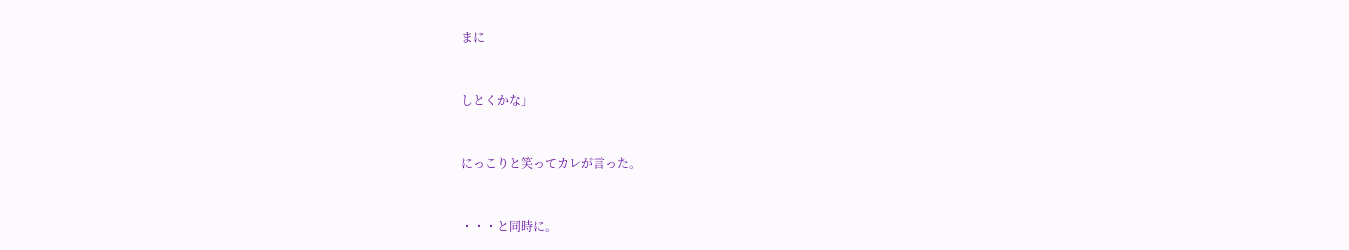まに


しとくかな」


にっこりと笑ってカレが言った。


・・・と同時に。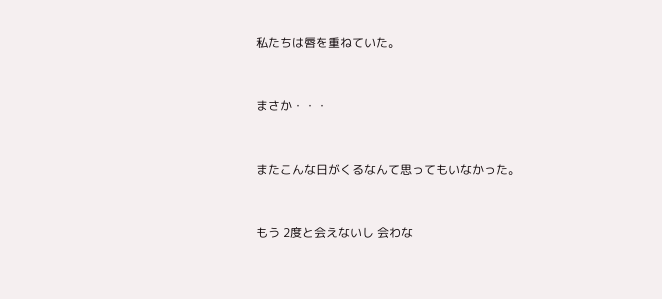私たちは唇を重ねていた。


まさか・・・


またこんな日がくるなんて思ってもいなかった。


もう 2度と会えないし 会わな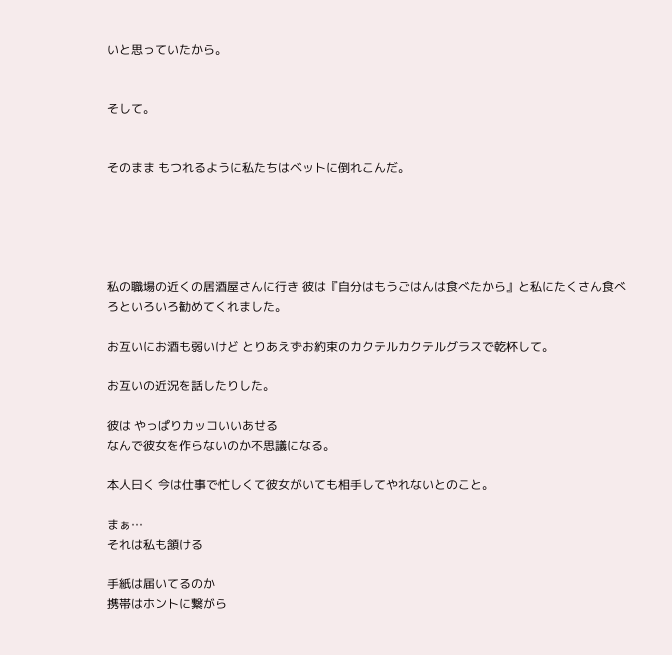いと思っていたから。


そして。


そのまま もつれるように私たちはベットに倒れこんだ。





私の職場の近くの居酒屋さんに行き 彼は『自分はもうごはんは食べたから』と私にたくさん食べろといろいろ勧めてくれました。

お互いにお酒も弱いけど とりあえずお約束のカクテルカクテルグラスで乾杯して。

お互いの近況を話したりした。

彼は やっぱりカッコいいあせる
なんで彼女を作らないのか不思議になる。

本人曰く 今は仕事で忙しくて彼女がいても相手してやれないとのこと。

まぁ…
それは私も頷ける

手紙は届いてるのか
携帯はホントに繋がら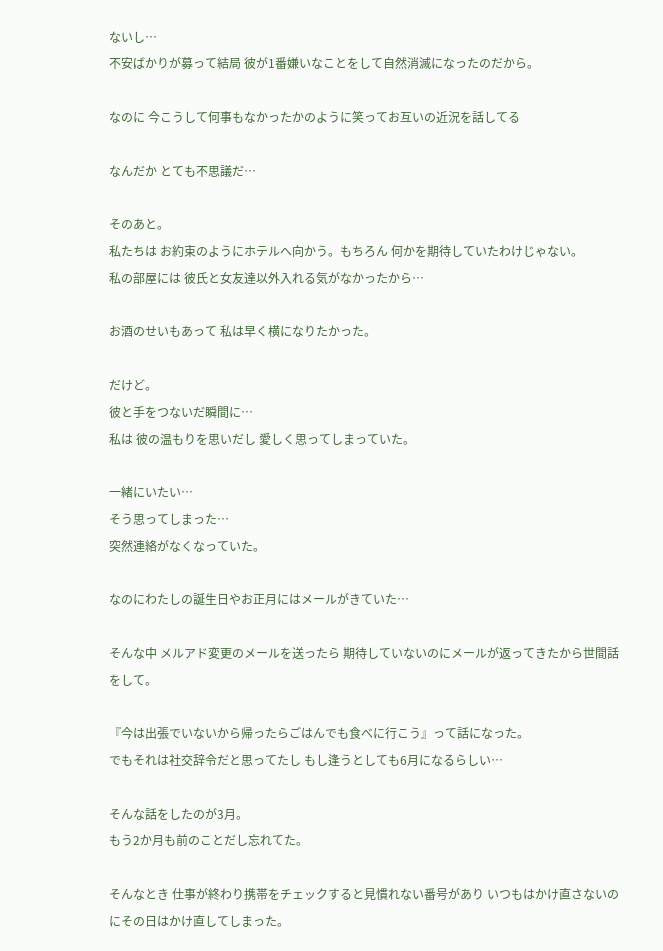ないし…
不安ばかりが募って結局 彼が1番嫌いなことをして自然消滅になったのだから。

なのに 今こうして何事もなかったかのように笑ってお互いの近況を話してる

なんだか とても不思議だ…

そのあと。
私たちは お約束のようにホテルへ向かう。もちろん 何かを期待していたわけじゃない。
私の部屋には 彼氏と女友達以外入れる気がなかったから…

お酒のせいもあって 私は早く横になりたかった。

だけど。
彼と手をつないだ瞬間に…
私は 彼の温もりを思いだし 愛しく思ってしまっていた。

一緒にいたい…
そう思ってしまった…
突然連絡がなくなっていた。

なのにわたしの誕生日やお正月にはメールがきていた…

そんな中 メルアド変更のメールを送ったら 期待していないのにメールが返ってきたから世間話をして。

『今は出張でいないから帰ったらごはんでも食べに行こう』って話になった。
でもそれは社交辞令だと思ってたし もし逢うとしても6月になるらしい…

そんな話をしたのが3月。
もう2か月も前のことだし忘れてた。

そんなとき 仕事が終わり携帯をチェックすると見慣れない番号があり いつもはかけ直さないのにその日はかけ直してしまった。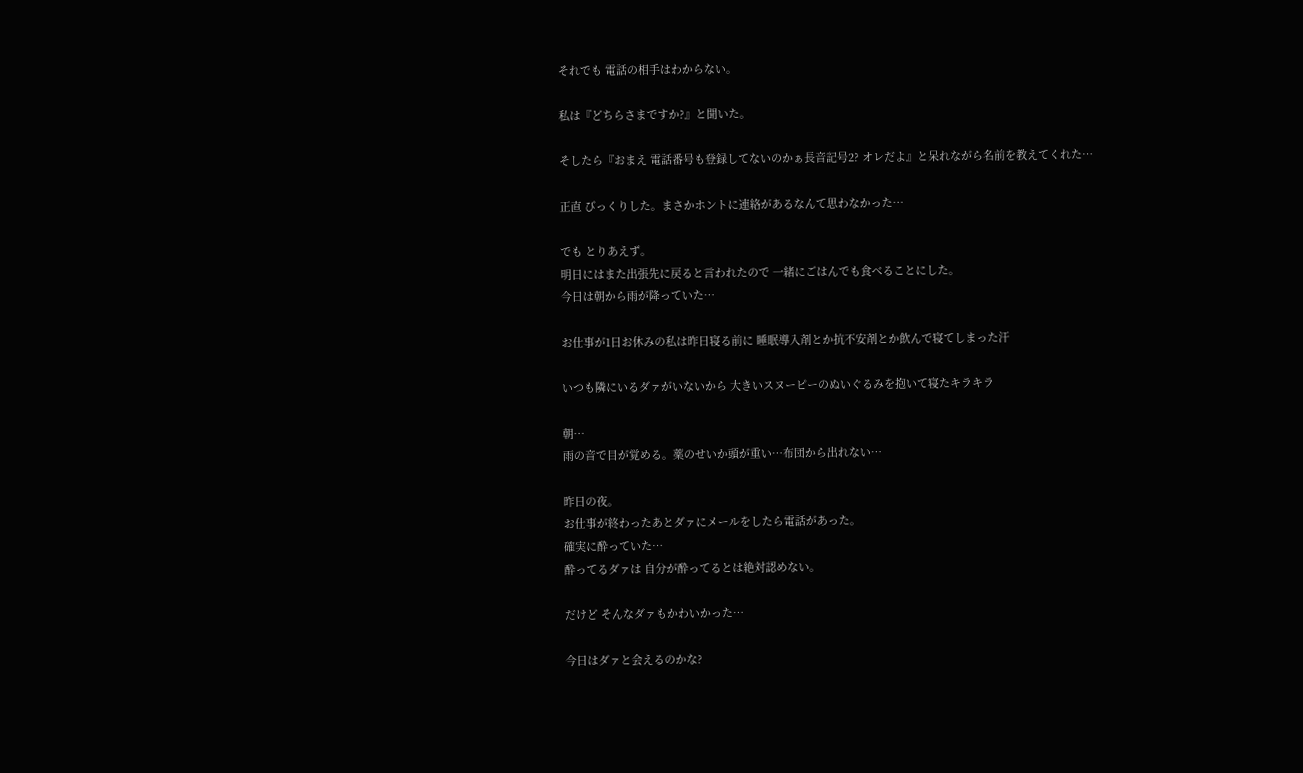それでも 電話の相手はわからない。

私は『どちらさまですか?』と聞いた。

そしたら『おまえ 電話番号も登録してないのかぁ長音記号2? オレだよ』と呆れながら名前を教えてくれた…

正直 びっくりした。まさかホントに連絡があるなんて思わなかった…

でも とりあえず。
明日にはまた出張先に戻ると言われたので 一緒にごはんでも食べることにした。
今日は朝から雨が降っていた…

お仕事が1日お休みの私は昨日寝る前に 睡眠導入剤とか抗不安剤とか飲んで寝てしまった汗

いつも隣にいるダァがいないから 大きいスヌーピーのぬいぐるみを抱いて寝たキラキラ

朝…
雨の音で目が覚める。薬のせいか頭が重い…布団から出れない…

昨日の夜。
お仕事が終わったあとダァにメールをしたら電話があった。
確実に酔っていた…
酔ってるダァは 自分が酔ってるとは絶対認めない。

だけど そんなダァもかわいかった…

今日はダァと会えるのかな?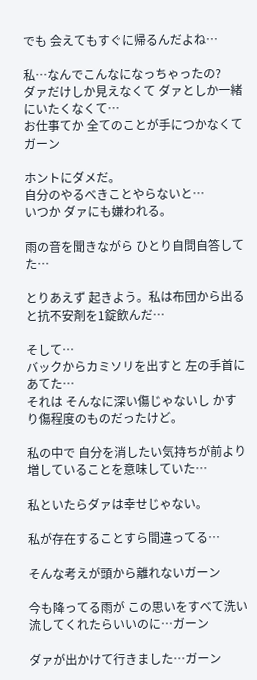でも 会えてもすぐに帰るんだよね…

私…なんでこんなになっちゃったの?
ダァだけしか見えなくて ダァとしか一緒にいたくなくて…
お仕事てか 全てのことが手につかなくてガーン

ホントにダメだ。
自分のやるべきことやらないと…
いつか ダァにも嫌われる。

雨の音を聞きながら ひとり自問自答してた…

とりあえず 起きよう。私は布団から出ると抗不安剤を1錠飲んだ…

そして…
バックからカミソリを出すと 左の手首にあてた…
それは そんなに深い傷じゃないし かすり傷程度のものだったけど。

私の中で 自分を消したい気持ちが前より増していることを意味していた…

私といたらダァは幸せじゃない。

私が存在することすら間違ってる…

そんな考えが頭から離れないガーン

今も降ってる雨が この思いをすべて洗い流してくれたらいいのに…ガーン

ダァが出かけて行きました…ガーン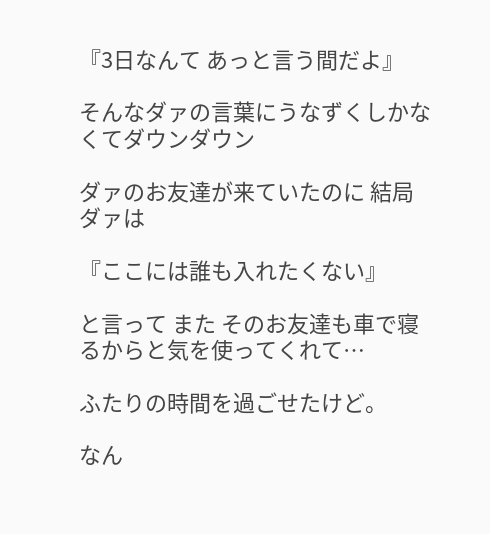『3日なんて あっと言う間だよ』

そんなダァの言葉にうなずくしかなくてダウンダウン

ダァのお友達が来ていたのに 結局ダァは

『ここには誰も入れたくない』

と言って また そのお友達も車で寝るからと気を使ってくれて…

ふたりの時間を過ごせたけど。

なん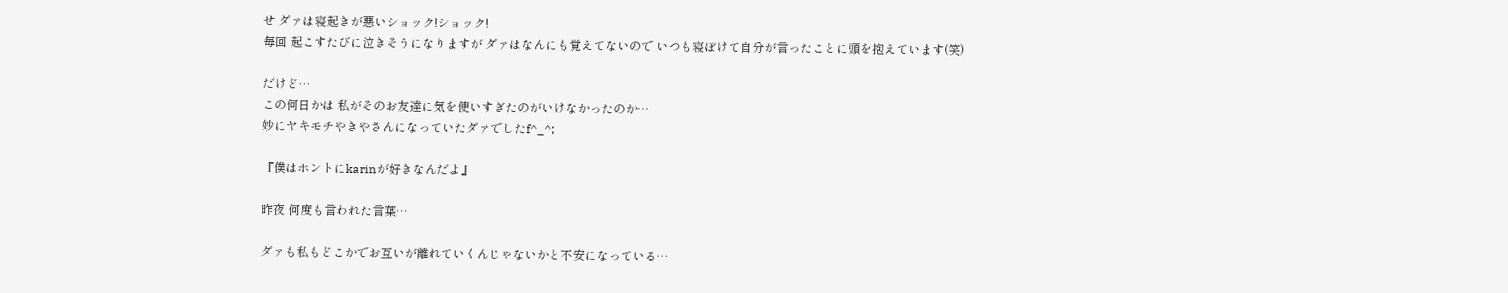せ ダァは寝起きが悪いショック!ショック!
毎回 起こすたびに泣きそうになりますが ダァはなんにも覚えてないので いつも寝ぼけて自分が言ったことに頭を抱えています(笑)

だけど…
この何日かは 私がそのお友達に気を使いすぎたのがいけなかったのか…
妙にヤキモチやきやさんになっていたダァでしたf^_^;

『僕はホントにkarinが好きなんだよ』

昨夜 何度も言われた言葉…

ダァも私もどこかでお互いが離れていくんじゃないかと不安になっている…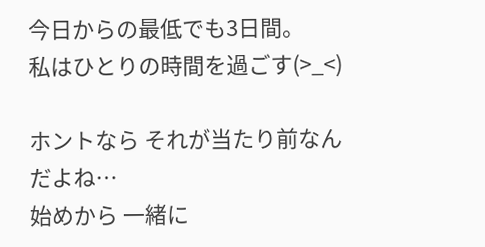今日からの最低でも3日間。
私はひとりの時間を過ごす(>_<)

ホントなら それが当たり前なんだよね…
始めから 一緒に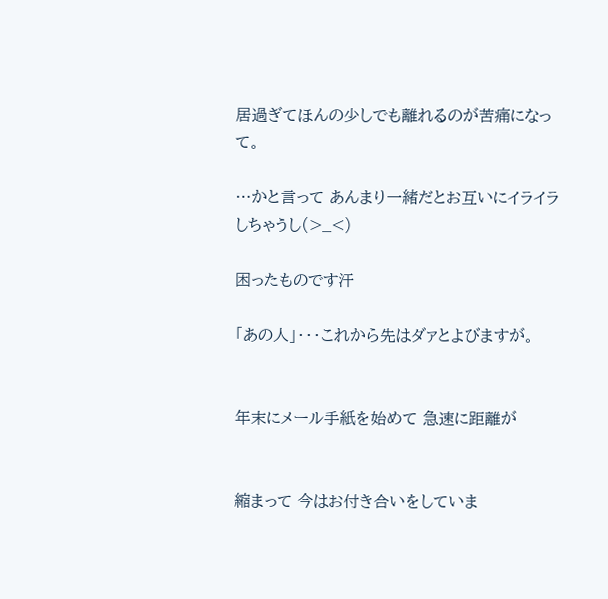居過ぎてほんの少しでも離れるのが苦痛になって。

…かと言って あんまり一緒だとお互いにイライラしちゃうし(>_<)

困ったものです汗

「あの人」・・・これから先はダァとよびますが。


年末にメール手紙を始めて 急速に距離が


縮まって 今はお付き合いをしていま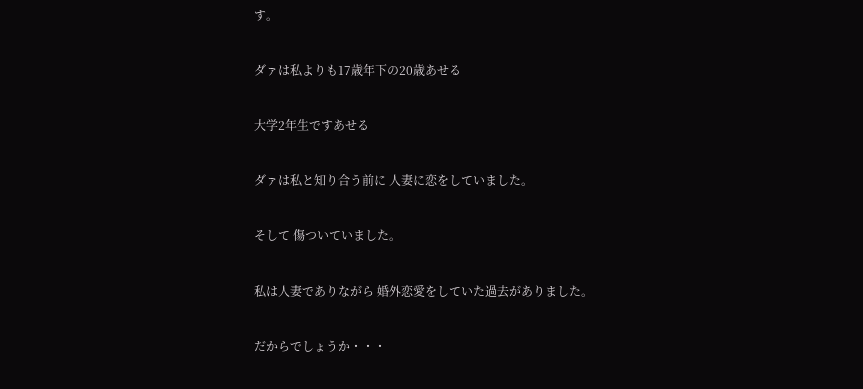す。


ダァは私よりも17歳年下の20歳あせる


大学2年生ですあせる


ダァは私と知り合う前に 人妻に恋をしていました。


そして 傷ついていました。


私は人妻でありながら 婚外恋愛をしていた過去がありました。


だからでしょうか・・・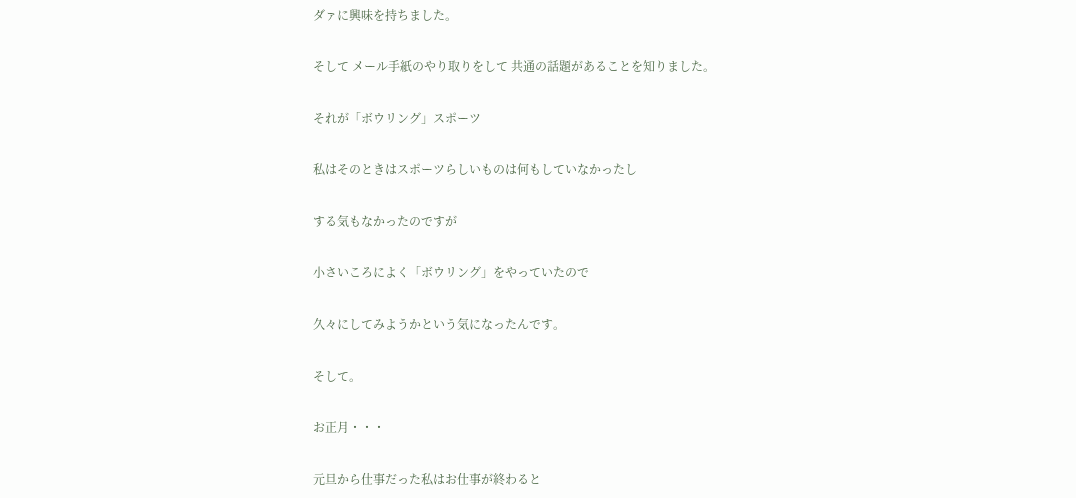ダァに興味を持ちました。


そして メール手紙のやり取りをして 共通の話題があることを知りました。


それが「ボウリング」スポーツ


私はそのときはスポーツらしいものは何もしていなかったし


する気もなかったのですが


小さいころによく「ボウリング」をやっていたので


久々にしてみようかという気になったんです。


そして。


お正月・・・


元旦から仕事だった私はお仕事が終わると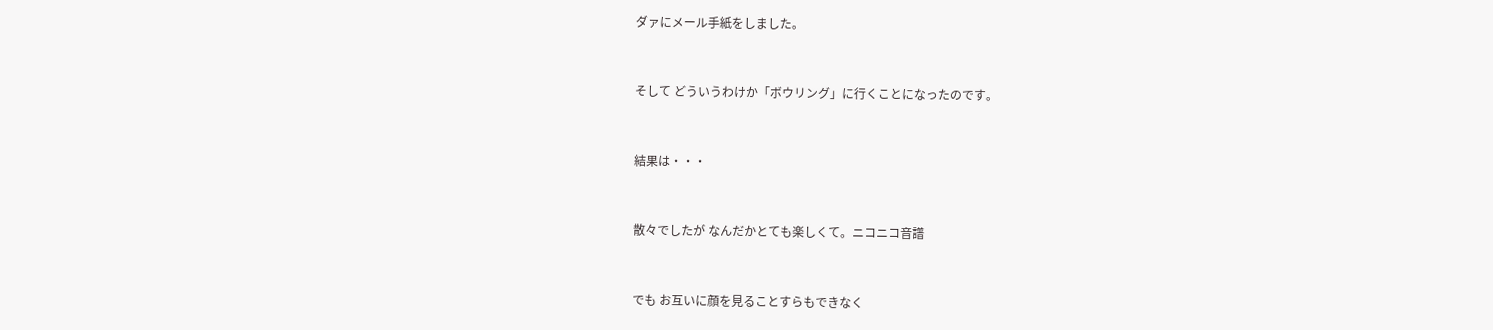ダァにメール手紙をしました。


そして どういうわけか「ボウリング」に行くことになったのです。


結果は・・・


散々でしたが なんだかとても楽しくて。ニコニコ音譜


でも お互いに顔を見ることすらもできなく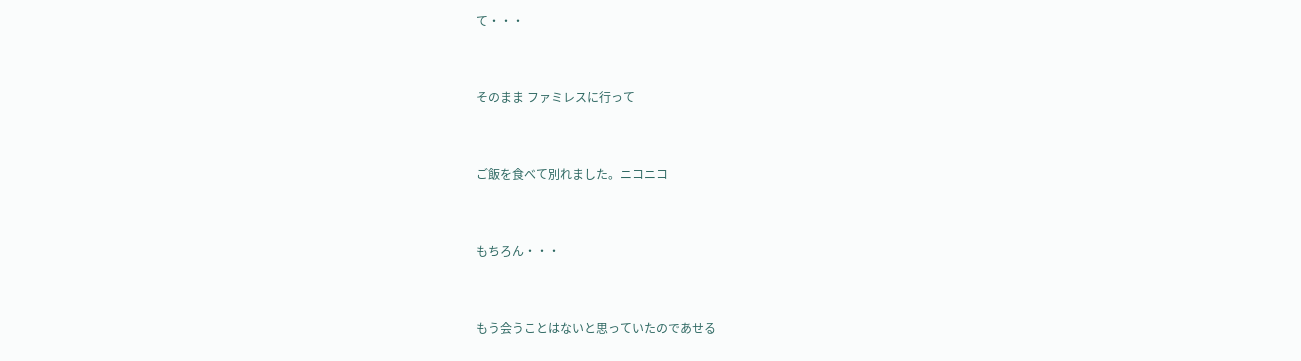て・・・


そのまま ファミレスに行って


ご飯を食べて別れました。ニコニコ


もちろん・・・


もう会うことはないと思っていたのであせる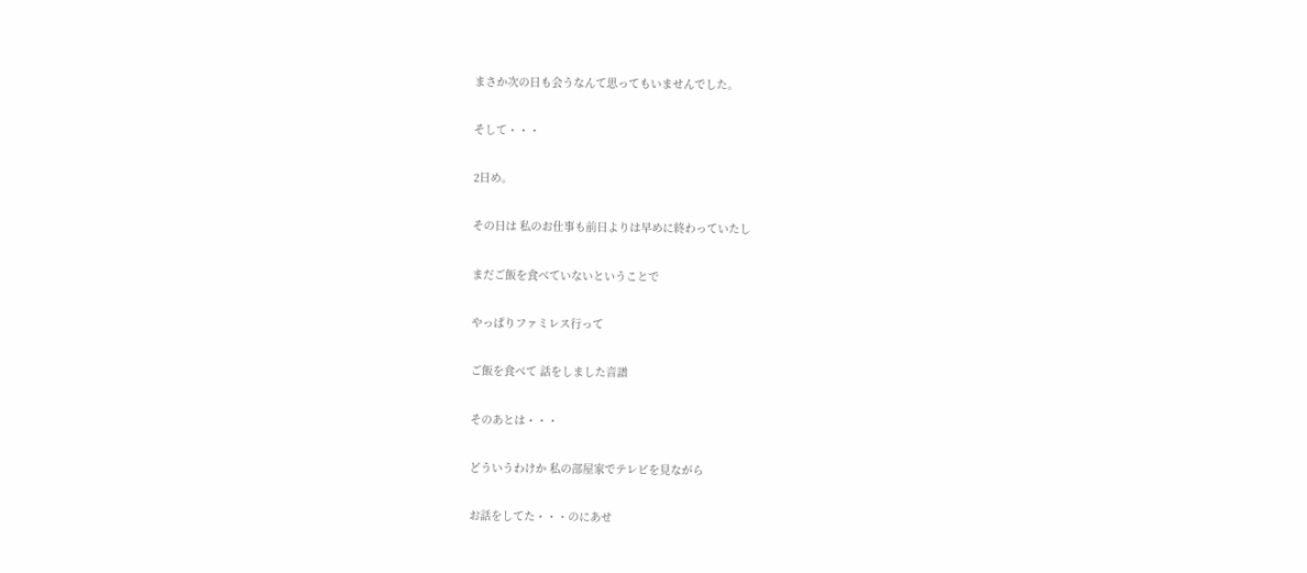まさか次の日も会うなんて思ってもいませんでした。


そして・・・


2日め。


その日は 私のお仕事も前日よりは早めに終わっていたし


まだご飯を食べていないということで


やっぱりファミレス行って


ご飯を食べて 話をしました音譜


そのあとは・・・


どういうわけか 私の部屋家でテレビを見ながら


お話をしてた・・・のにあせ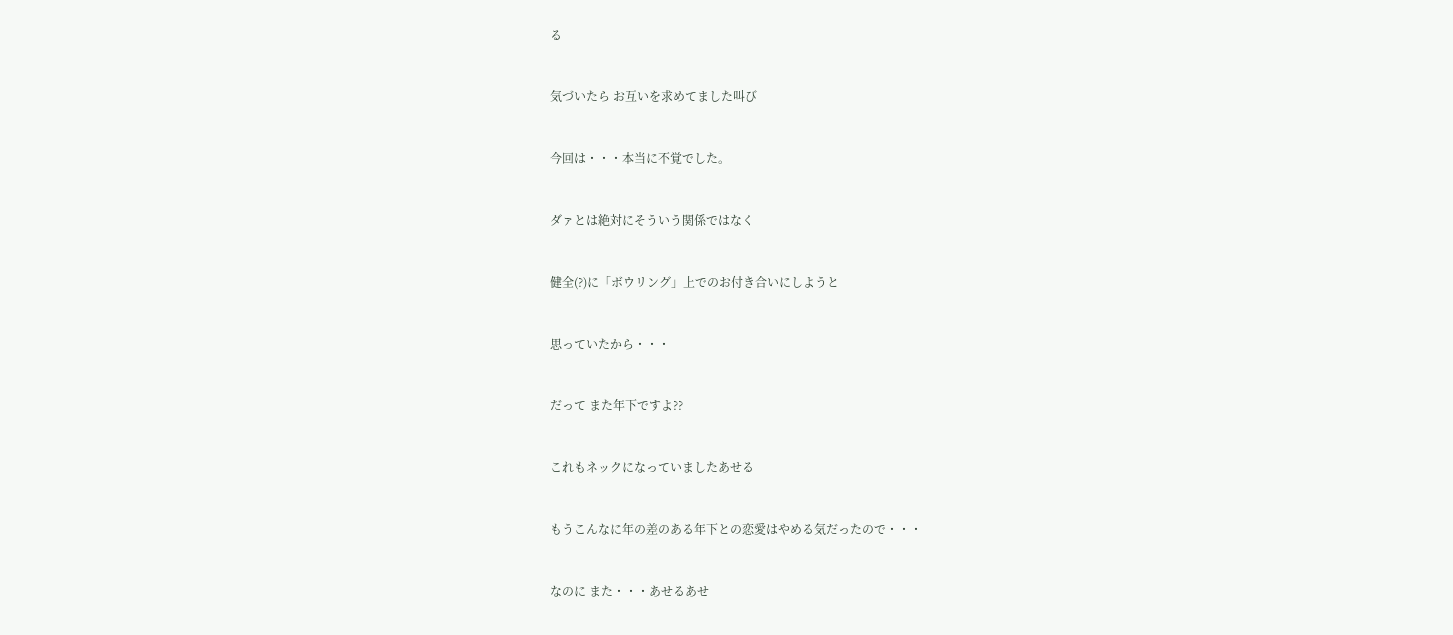る


気づいたら お互いを求めてました叫び


今回は・・・本当に不覚でした。


ダァとは絶対にそういう関係ではなく


健全(?)に「ボウリング」上でのお付き合いにしようと


思っていたから・・・


だって また年下ですよ??


これもネックになっていましたあせる


もうこんなに年の差のある年下との恋愛はやめる気だったので・・・


なのに また・・・あせるあせ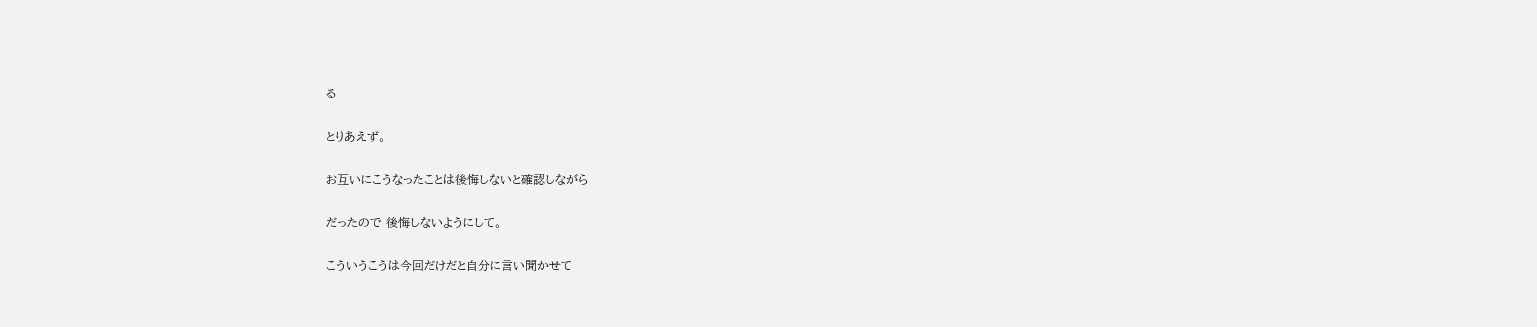る


とりあえず。


お互いにこうなったことは後悔しないと確認しながら


だったので 後悔しないようにして。


こういうこうは今回だけだと自分に言い聞かせて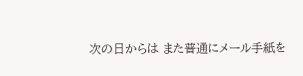次の日からは また普通にメール手紙を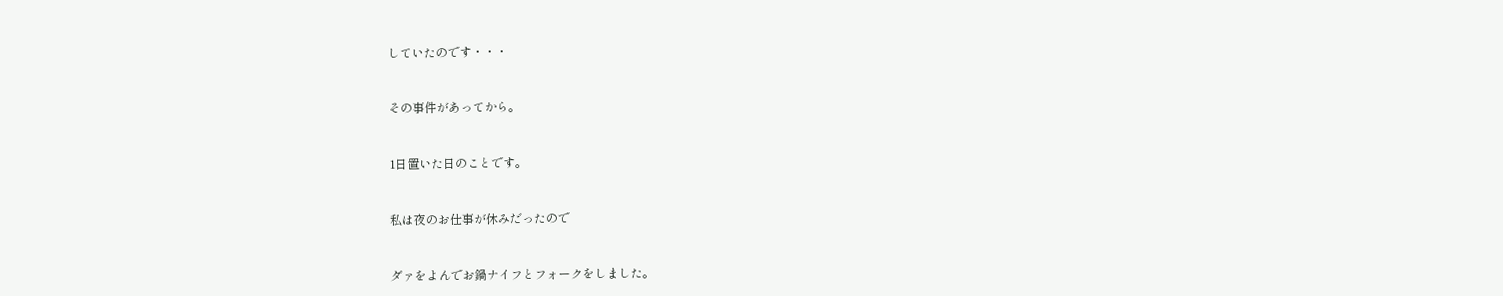していたのです・・・


その事件があってから。


1日置いた日のことです。


私は夜のお仕事が休みだったので


ダァをよんでお鍋ナイフとフォークをしました。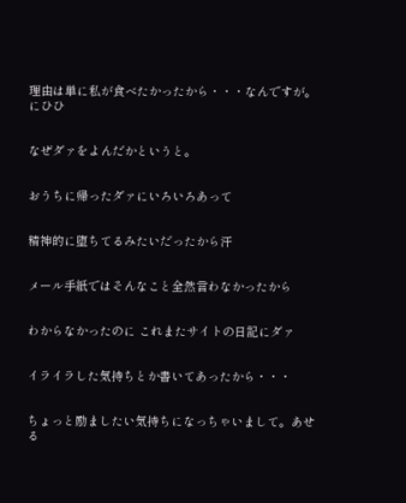理由は単に私が食べたかったから・・・なんですが。にひひ


なぜダァをよんだかというと。


おうちに帰ったダァにいろいろあって


精神的に堕ちてるみたいだったから汗


メール手紙ではそんなこと全然言わなかったから


わからなかったのに これまたサイトの日記にダァ


イライラした気持ちとか書いてあったから・・・


ちょっと励ましたい気持ちになっちゃいまして。あせる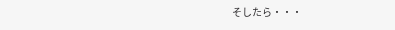そしたら・・・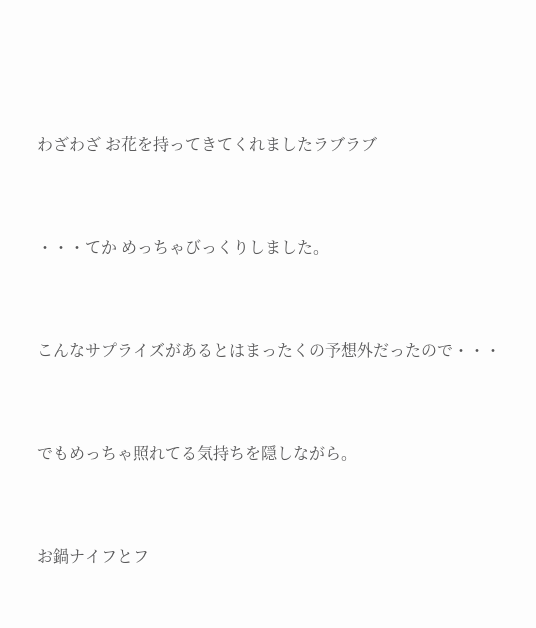わざわざ お花を持ってきてくれましたラブラブ


・・・てか めっちゃびっくりしました。


こんなサプライズがあるとはまったくの予想外だったので・・・


でもめっちゃ照れてる気持ちを隠しながら。


お鍋ナイフとフ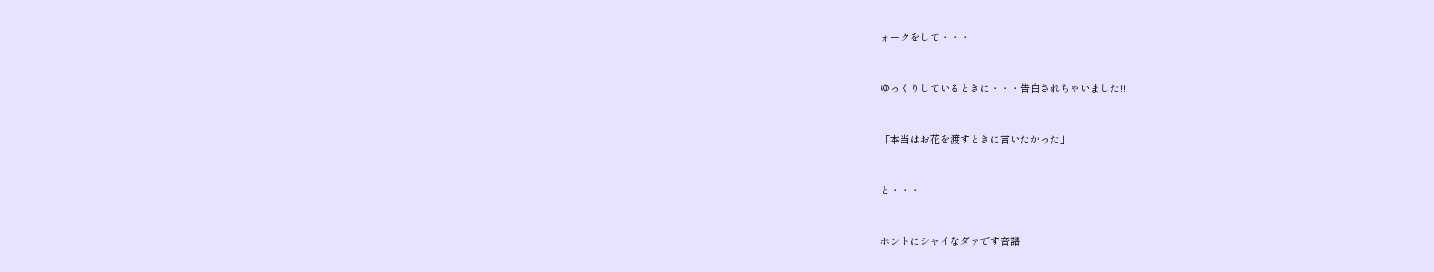ォークをして・・・


ゆっくりしているときに・・・告白されちゃいました!!


「本当はお花を渡すときに言いたかった」


と・・・


ホントにシャイなダァです音譜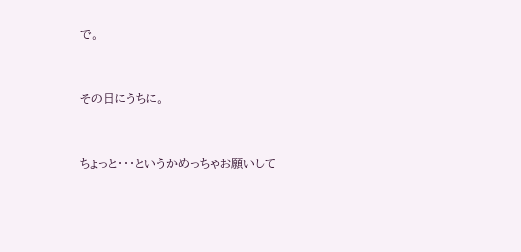で。


その日にうちに。


ちょっと・・・というかめっちゃお願いして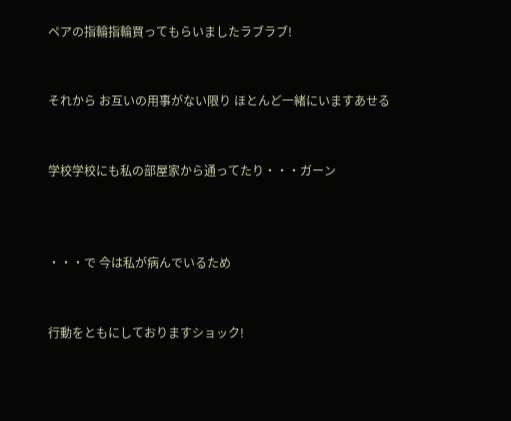ペアの指輪指輪買ってもらいましたラブラブ!


それから お互いの用事がない限り ほとんど一緒にいますあせる


学校学校にも私の部屋家から通ってたり・・・ガーン



・・・で 今は私が病んでいるため


行動をともにしておりますショック!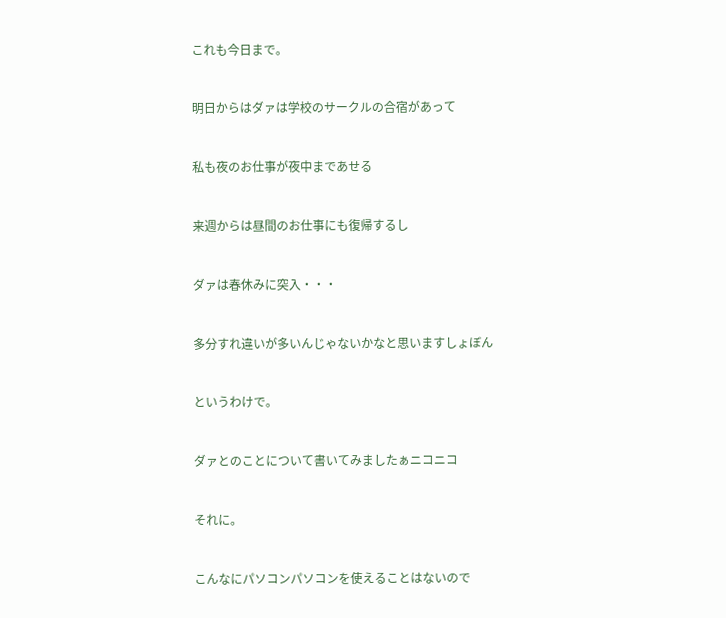これも今日まで。


明日からはダァは学校のサークルの合宿があって


私も夜のお仕事が夜中まであせる


来週からは昼間のお仕事にも復帰するし


ダァは春休みに突入・・・


多分すれ違いが多いんじゃないかなと思いますしょぼん


というわけで。


ダァとのことについて書いてみましたぁニコニコ


それに。


こんなにパソコンパソコンを使えることはないので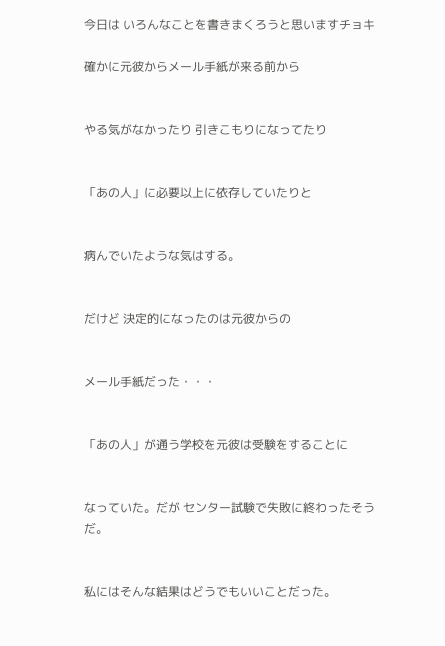今日は いろんなことを書きまくろうと思いますチョキ

確かに元彼からメール手紙が来る前から


やる気がなかったり 引きこもりになってたり


「あの人」に必要以上に依存していたりと


病んでいたような気はする。


だけど 決定的になったのは元彼からの


メール手紙だった・・・


「あの人」が通う学校を元彼は受験をすることに


なっていた。だが センター試験で失敗に終わったそうだ。


私にはそんな結果はどうでもいいことだった。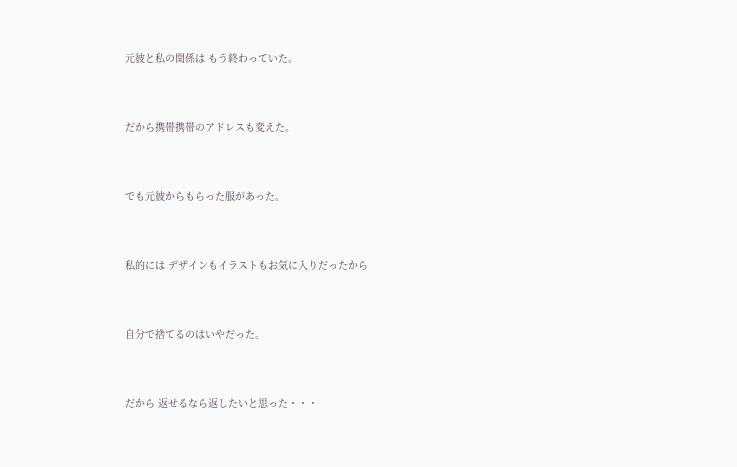元彼と私の関係は もう終わっていた。


だから携帯携帯のアドレスも変えた。


でも元彼からもらった服があった。


私的には デザインもイラストもお気に入りだったから


自分で捨てるのはいやだった。


だから 返せるなら返したいと思った・・・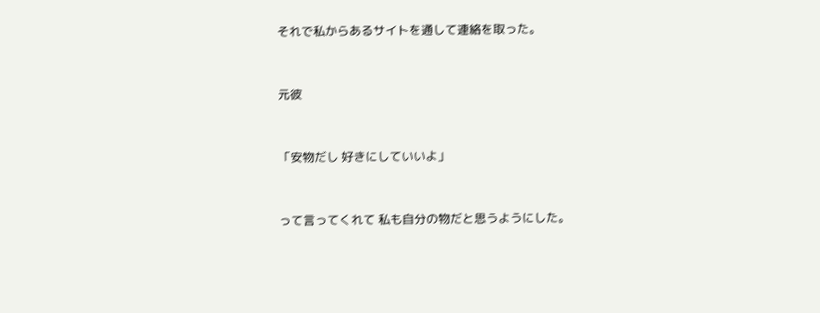それで私からあるサイトを通して連絡を取った。


元彼


「安物だし 好きにしていいよ」


って言ってくれて 私も自分の物だと思うようにした。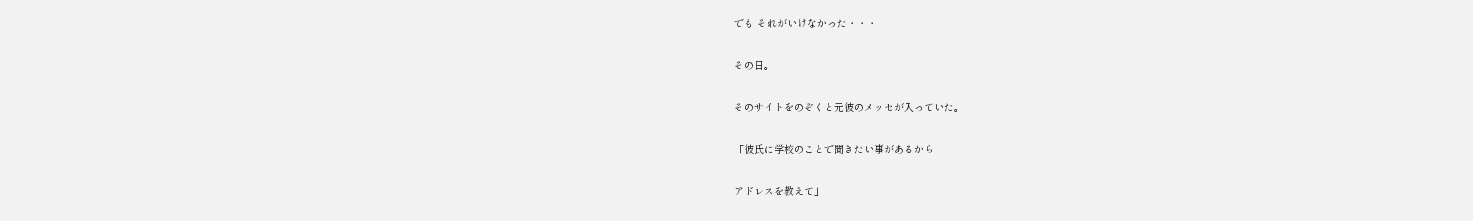でも それがいけなかった・・・


その日。


そのサイトをのぞくと元彼のメッセが入っていた。


「彼氏に学校のことで聞きたい事があるから


アドレスを教えて」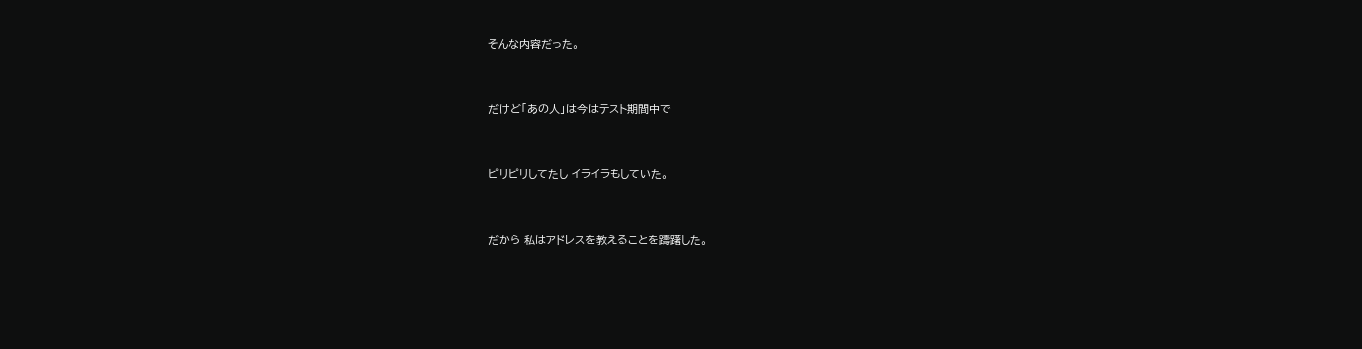そんな内容だった。


だけど「あの人」は今はテスト期間中で


ピリピリしてたし イライラもしていた。


だから 私はアドレスを教えることを躊躇した。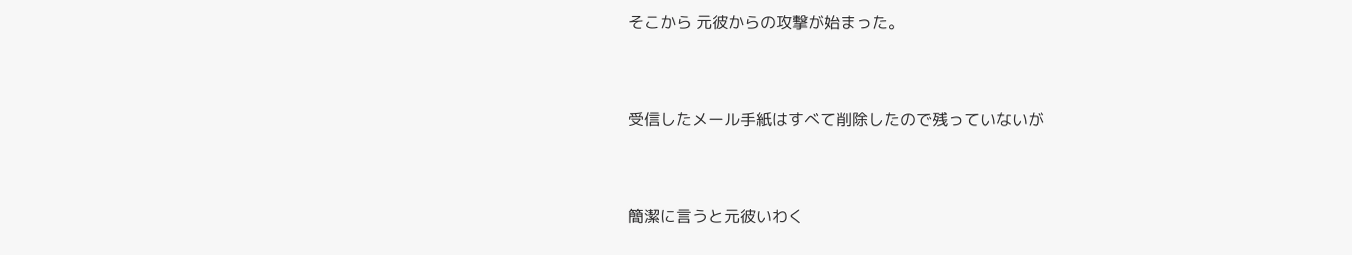そこから 元彼からの攻撃が始まった。


受信したメール手紙はすべて削除したので残っていないが


簡潔に言うと元彼いわく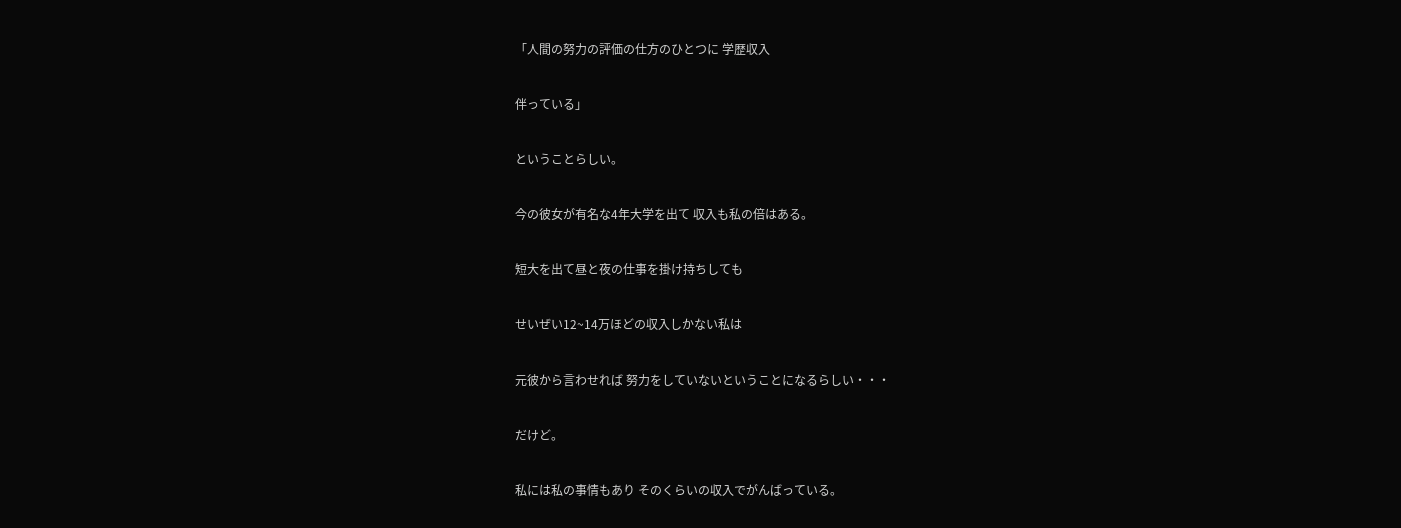「人間の努力の評価の仕方のひとつに 学歴収入


伴っている」


ということらしい。


今の彼女が有名な4年大学を出て 収入も私の倍はある。


短大を出て昼と夜の仕事を掛け持ちしても


せいぜい12~14万ほどの収入しかない私は


元彼から言わせれば 努力をしていないということになるらしい・・・


だけど。


私には私の事情もあり そのくらいの収入でがんばっている。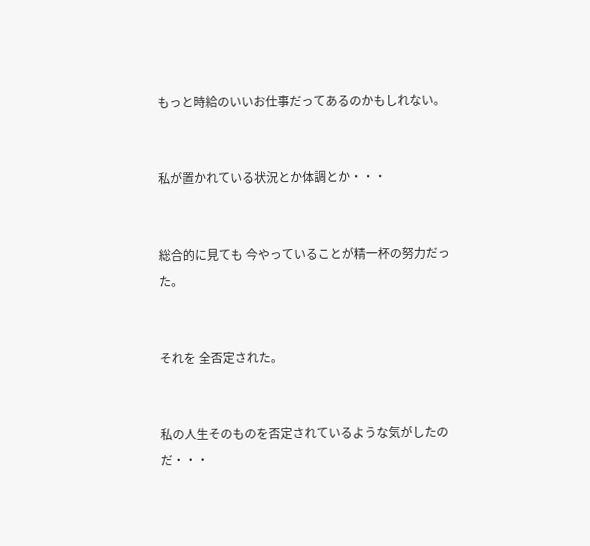もっと時給のいいお仕事だってあるのかもしれない。


私が置かれている状況とか体調とか・・・


総合的に見ても 今やっていることが精一杯の努力だった。


それを 全否定された。


私の人生そのものを否定されているような気がしたのだ・・・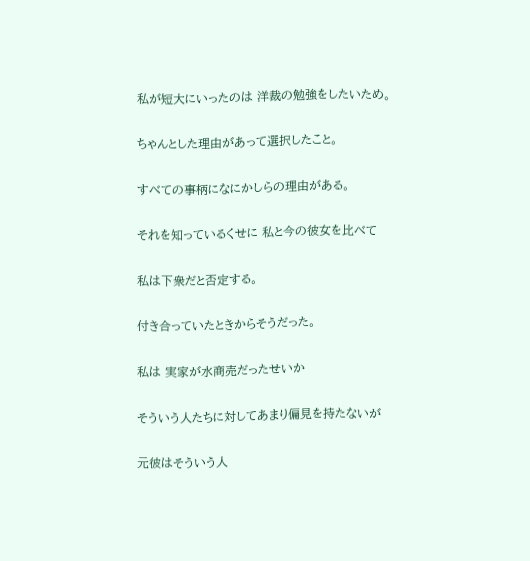私が短大にいったのは 洋裁の勉強をしたいため。


ちゃんとした理由があって選択したこと。


すべての事柄になにかしらの理由がある。


それを知っているくせに 私と今の彼女を比べて


私は下衆だと否定する。


付き合っていたときからそうだった。


私は 実家が水商売だったせいか


そういう人たちに対してあまり偏見を持たないが


元彼はそういう人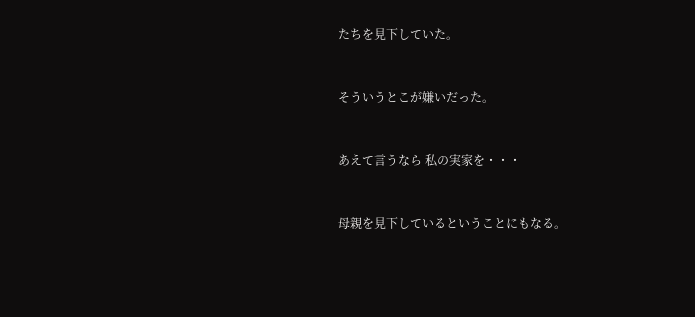たちを見下していた。


そういうとこが嫌いだった。


あえて言うなら 私の実家を・・・


母親を見下しているということにもなる。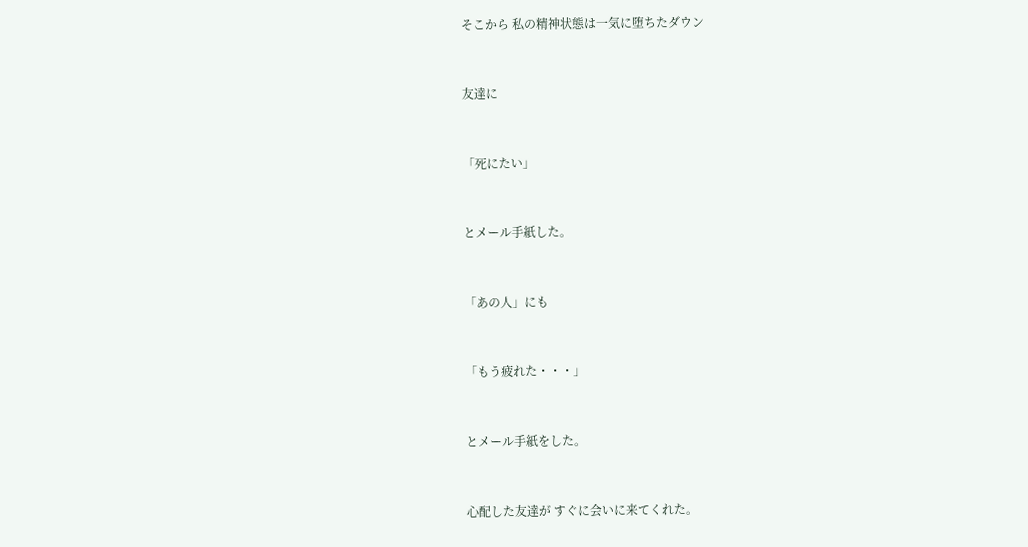そこから 私の精神状態は一気に堕ちたダウン


友達に


「死にたい」


とメール手紙した。


「あの人」にも


「もう疲れた・・・」


とメール手紙をした。


心配した友達が すぐに会いに来てくれた。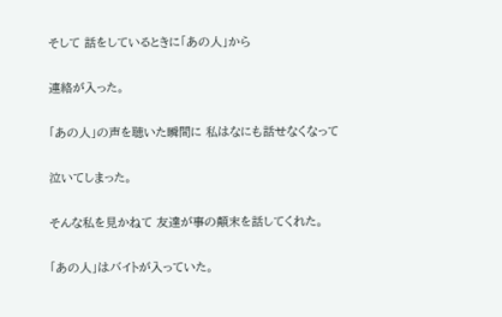そして 話をしているときに「あの人」から


連絡が入った。


「あの人」の声を聴いた瞬間に 私はなにも話せなくなって


泣いてしまった。


そんな私を見かねて 友達が事の顛末を話してくれた。


「あの人」はバイトが入っていた。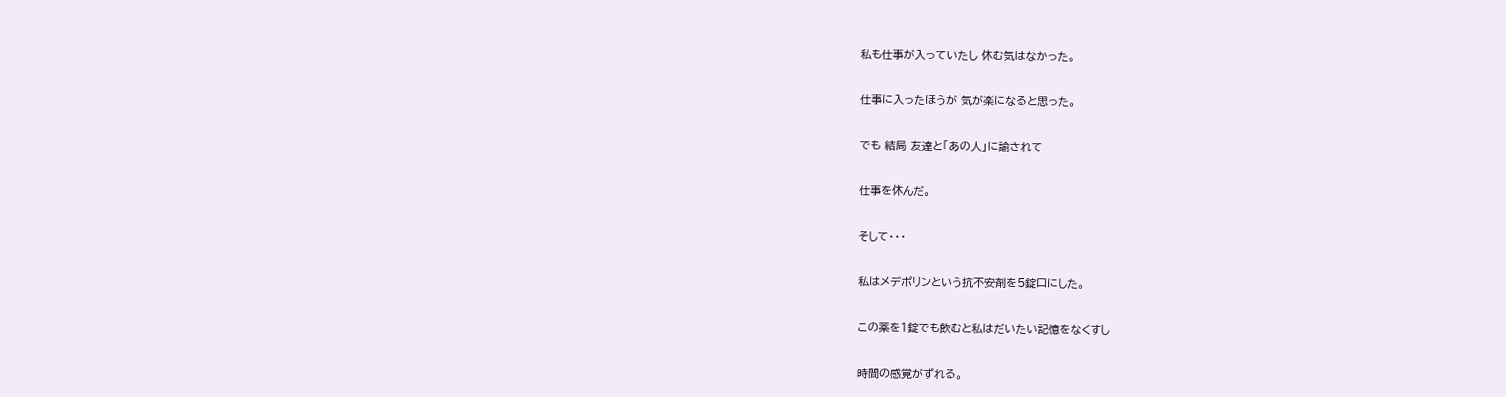私も仕事が入っていたし 休む気はなかった。


仕事に入ったほうが 気が楽になると思った。


でも 結局 友達と「あの人」に諭されて


仕事を休んだ。


そして・・・


私はメデポリンという抗不安剤を5錠口にした。


この薬を1錠でも飲むと私はだいたい記憶をなくすし


時間の感覚がずれる。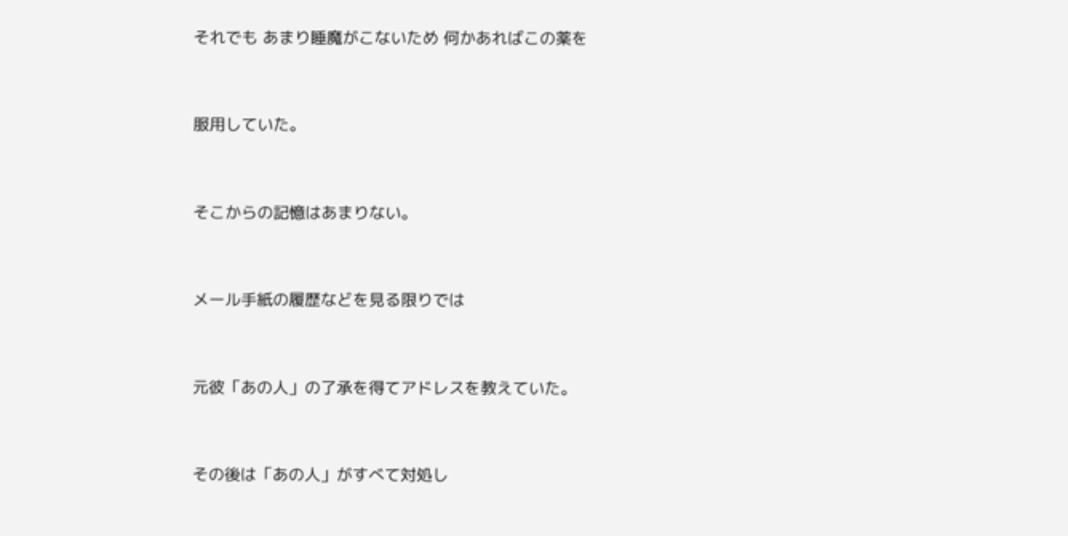それでも あまり睡魔がこないため 何かあればこの薬を


服用していた。


そこからの記憶はあまりない。


メール手紙の履歴などを見る限りでは


元彼「あの人」の了承を得てアドレスを教えていた。


その後は「あの人」がすべて対処し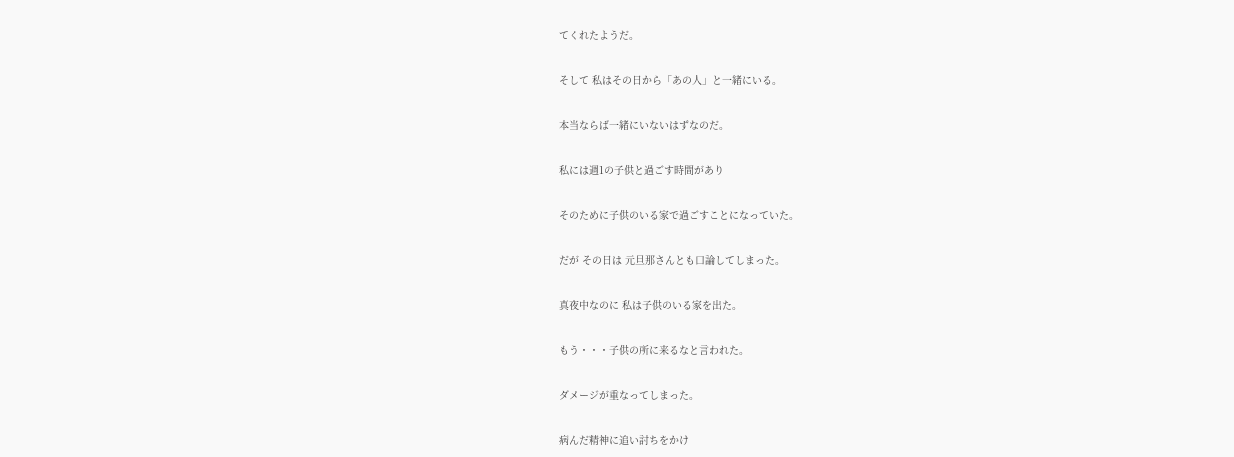てくれたようだ。


そして 私はその日から「あの人」と一緒にいる。


本当ならば一緒にいないはずなのだ。


私には週1の子供と過ごす時間があり


そのために子供のいる家で過ごすことになっていた。


だが その日は 元旦那さんとも口論してしまった。


真夜中なのに 私は子供のいる家を出た。


もう・・・子供の所に来るなと言われた。


ダメージが重なってしまった。


病んだ精神に追い討ちをかけ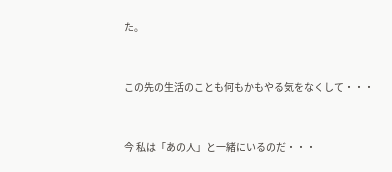た。


この先の生活のことも何もかもやる気をなくして・・・


今 私は「あの人」と一緒にいるのだ・・・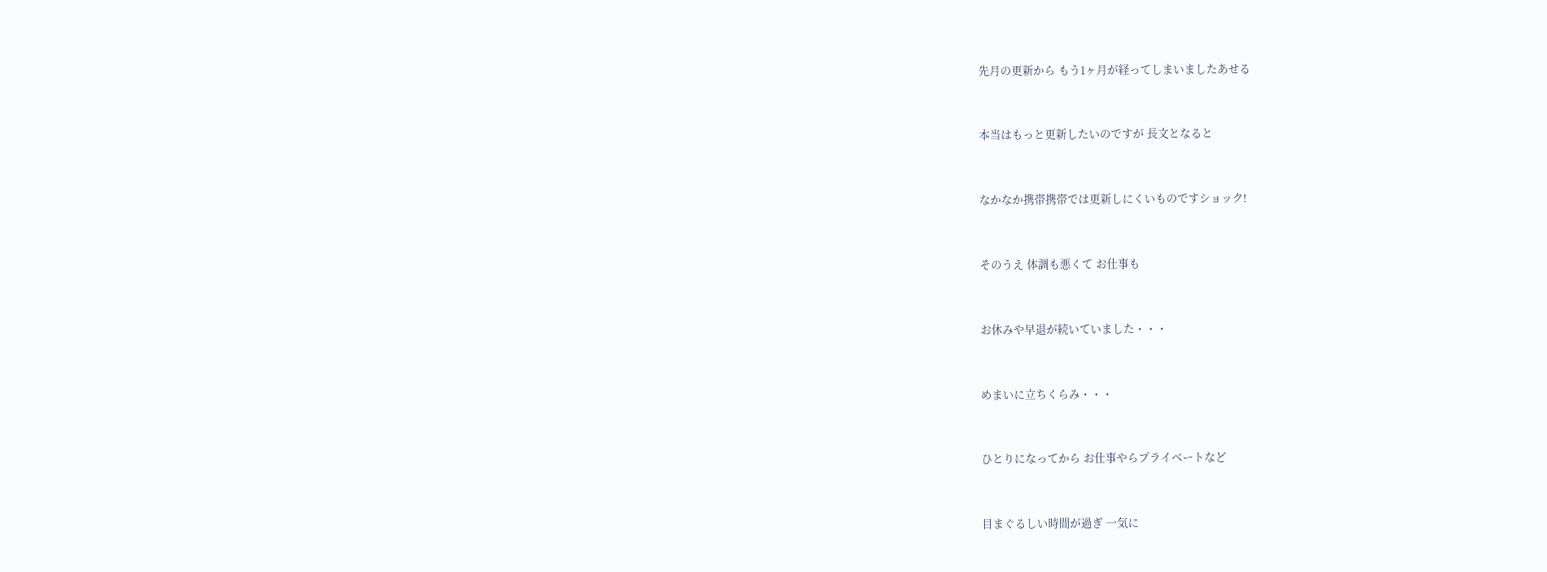先月の更新から もう1ヶ月が経ってしまいましたあせる


本当はもっと更新したいのですが 長文となると


なかなか携帯携帯では更新しにくいものですショック!


そのうえ 体調も悪くて お仕事も


お休みや早退が続いていました・・・


めまいに立ちくらみ・・・


ひとりになってから お仕事やらプライベートなど


目まぐるしい時間が過ぎ 一気に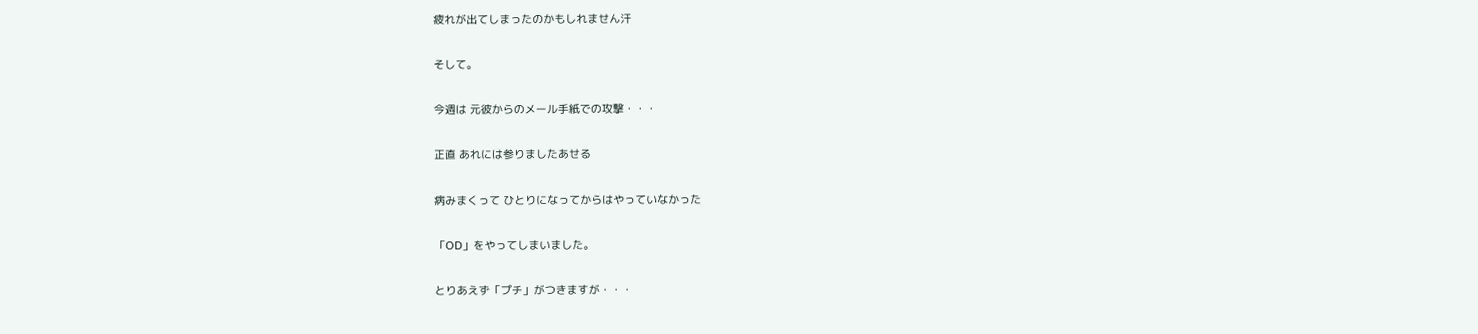疲れが出てしまったのかもしれません汗


そして。


今週は 元彼からのメール手紙での攻撃・・・


正直 あれには参りましたあせる


病みまくって ひとりになってからはやっていなかった


「OD」をやってしまいました。


とりあえず「プチ」がつきますが・・・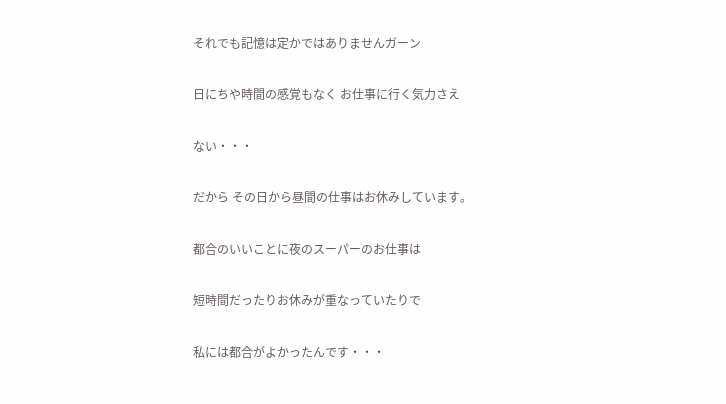それでも記憶は定かではありませんガーン


日にちや時間の感覚もなく お仕事に行く気力さえ


ない・・・


だから その日から昼間の仕事はお休みしています。


都合のいいことに夜のスーパーのお仕事は


短時間だったりお休みが重なっていたりで


私には都合がよかったんです・・・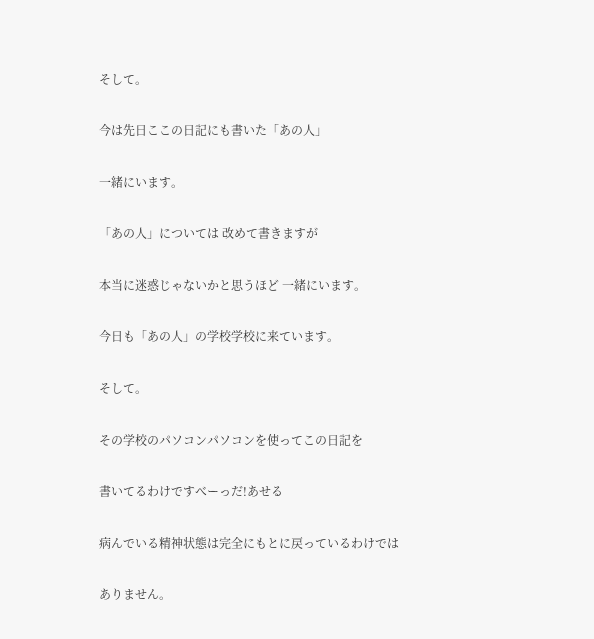そして。


今は先日ここの日記にも書いた「あの人」


一緒にいます。


「あの人」については 改めて書きますが


本当に迷惑じゃないかと思うほど 一緒にいます。


今日も「あの人」の学校学校に来ています。


そして。


その学校のパソコンパソコンを使ってこの日記を


書いてるわけですべーっだ!あせる


病んでいる精神状態は完全にもとに戻っているわけでは


ありません。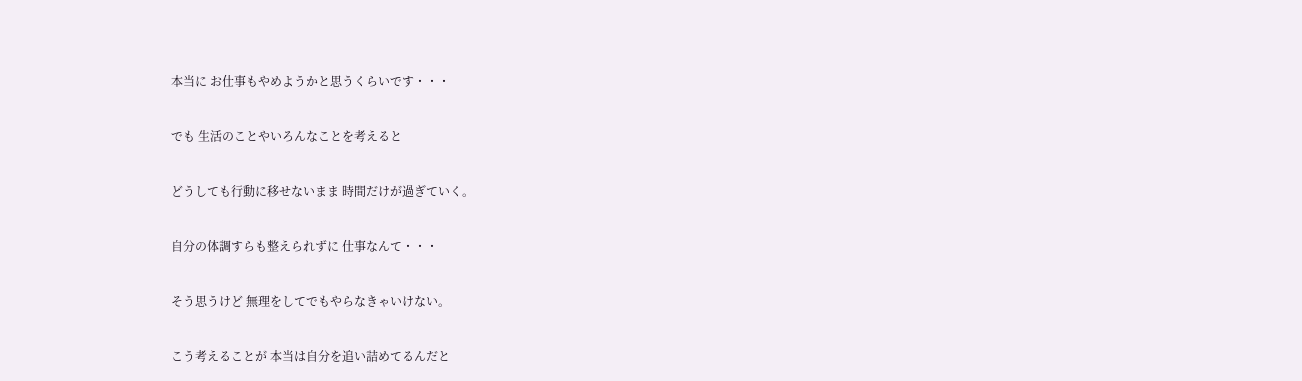本当に お仕事もやめようかと思うくらいです・・・


でも 生活のことやいろんなことを考えると


どうしても行動に移せないまま 時間だけが過ぎていく。


自分の体調すらも整えられずに 仕事なんて・・・


そう思うけど 無理をしてでもやらなきゃいけない。


こう考えることが 本当は自分を追い詰めてるんだと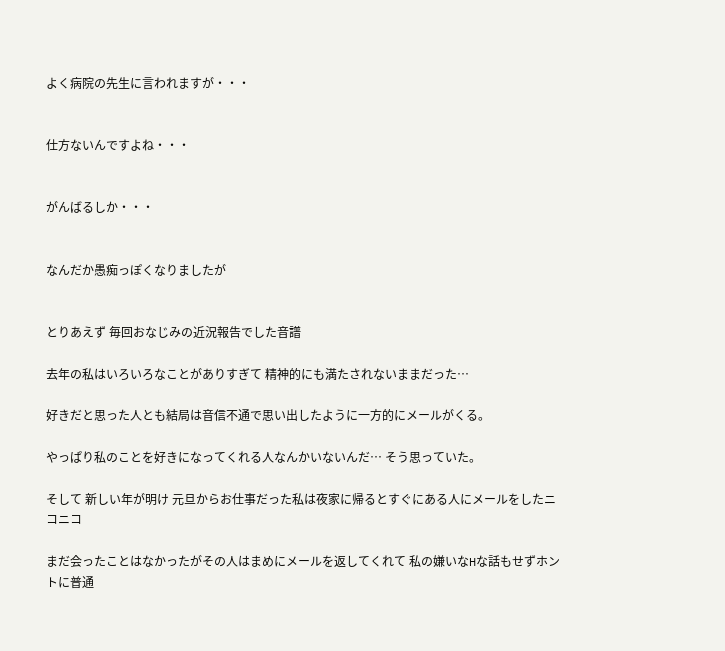よく病院の先生に言われますが・・・


仕方ないんですよね・・・


がんばるしか・・・


なんだか愚痴っぽくなりましたが


とりあえず 毎回おなじみの近況報告でした音譜

去年の私はいろいろなことがありすぎて 精神的にも満たされないままだった…

好きだと思った人とも結局は音信不通で思い出したように一方的にメールがくる。

やっぱり私のことを好きになってくれる人なんかいないんだ… そう思っていた。

そして 新しい年が明け 元旦からお仕事だった私は夜家に帰るとすぐにある人にメールをしたニコニコ

まだ会ったことはなかったがその人はまめにメールを返してくれて 私の嫌いなHな話もせずホントに普通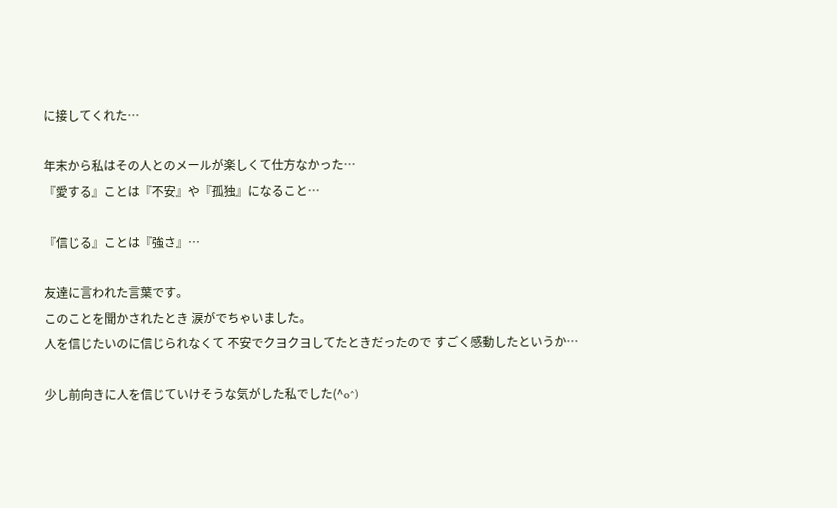に接してくれた…

年末から私はその人とのメールが楽しくて仕方なかった…
『愛する』ことは『不安』や『孤独』になること…

『信じる』ことは『強さ』…

友達に言われた言葉です。
このことを聞かされたとき 涙がでちゃいました。
人を信じたいのに信じられなくて 不安でクヨクヨしてたときだったので すごく感動したというか…

少し前向きに人を信じていけそうな気がした私でした(^o^)